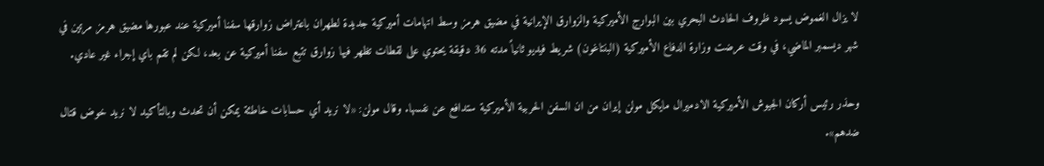لا يزال الغموض يسود ظروف الحادث البحري بين البوارج الأميركية والزوارق الإيرانية في مضيق هرمز وسط اتهامات أميركية جديدة لطهران باعتراض زوارقها سفنا أميركية عند عبورها مضيق هرمز مرتين في شهر ديسمبر الماضي، في وقت عرضت وزارة الدفاع الأميركية (البنتاغون) شريط فيديو ثانياً مدته 36 دقيقة يحتوي على لقطات تظهر فيها زوارق تتبع سفنا أميركية عن بعد، لكن لم تقم باي إجراء غير عادي.

وحذر رئيس أركان الجيوش الأميركية الادميرال مايكل مولن إيران من ان السفن الحربية الأميركية ستدافع عن نفسها. وقال مولن: «لا نريد أي حسابات خاطئة يمكن أن تحدث وبالتأكيد لا نريد خوض قتال ضدهم».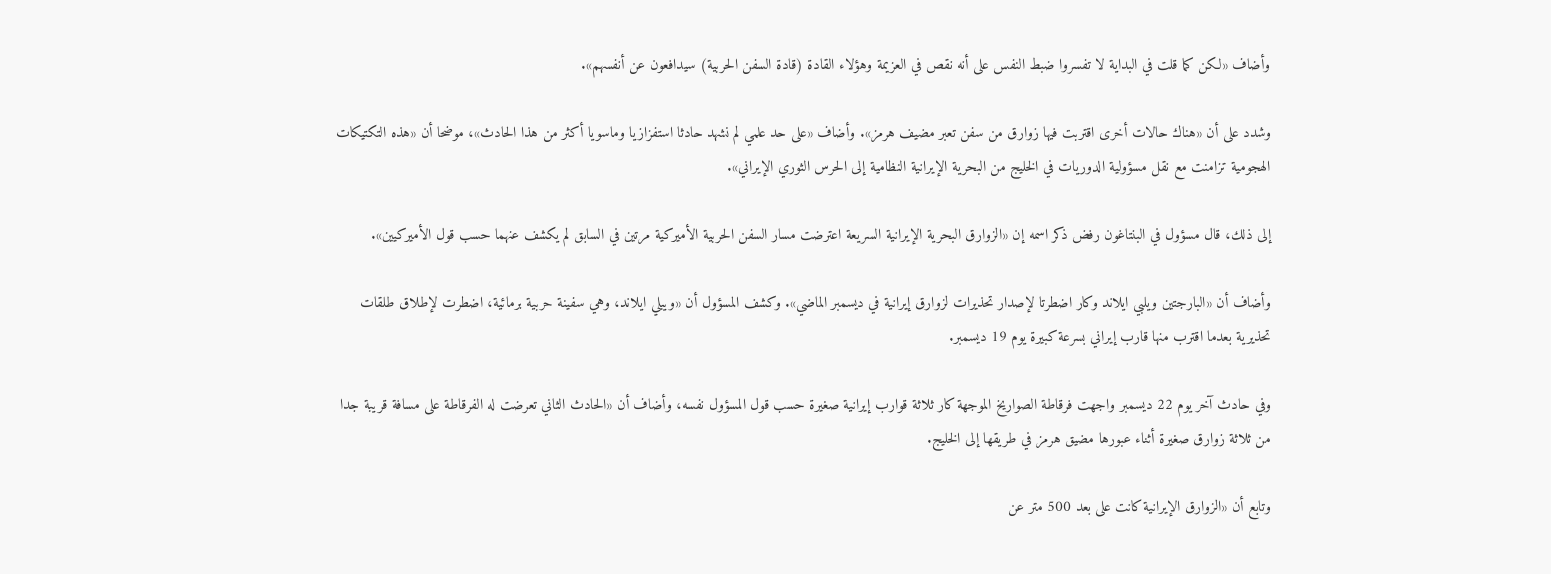وأضاف «لكن كما قلت في البداية لا تفسروا ضبط النفس على أنه نقص في العزيمة وهؤلاء القادة (قادة السفن الحربية) سيدافعون عن أنفسهم».

وشدد على أن «هناك حالات أخرى اقتربت فيها زوارق من سفن تعبر مضيف هرمز». وأضاف «على حد علمي لم نشهد حادثا استفزازيا وماسويا أكثر من هذا الحادث»، موضحا أن «هذه التكتيكات الهجومية تزامنت مع نقل مسؤولية الدوريات في الخليج من البحرية الإيرانية النظامية إلى الحرس الثوري الإيراني».

إلى ذلك، قال مسؤول في البنتاغون رفض ذكر اسمه إن «الزوارق البحرية الإيرانية السريعة اعترضت مسار السفن الحربية الأميركية مرتين في السابق لم يكشف عنهما حسب قول الأميركيين».

وأضاف أن «البارجتين ويلبي ايلاند وكار اضطرتا لإصدار تحذيرات لزوارق إيرانية في ديسمبر الماضي». وكشف المسؤول أن «ويبلي ايلاند، وهي سفينة حربية برمائية، اضطرت لإطلاق طلقات تحذيرية بعدما اقترب منها قارب إيراني بسرعة كبيرة يوم 19 ديسمبر.

وفي حادث آخر يوم 22 ديسمبر واجهت فرقاطة الصواريخ الموجهة كار ثلاثة قوارب إيرانية صغيرة حسب قول المسؤول نفسه، وأضاف أن «الحادث الثاني تعرضت له الفرقاطة على مسافة قريبة جدا من ثلاثة زوارق صغيرة أثناء عبورها مضيق هرمز في طريقها إلى الخليج.

وتابع أن «الزوارق الإيرانية كانت على بعد 500 متر عن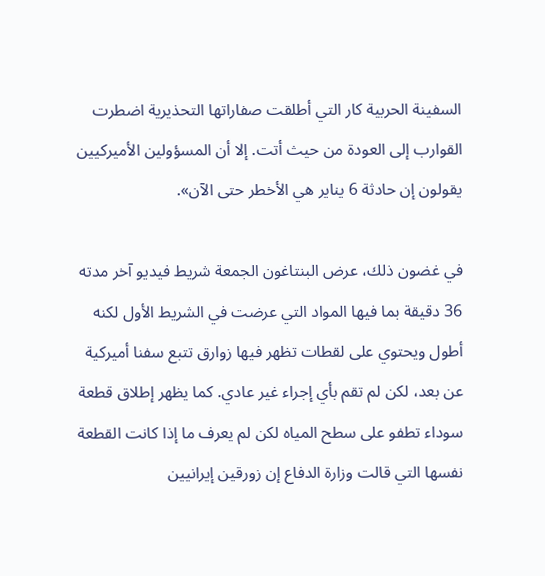السفينة الحربية كار التي أطلقت صفاراتها التحذيرية اضطرت القوارب إلى العودة من حيث أتت. إلا أن المسؤولين الأميركيين يقولون إن حادثة 6 يناير هي الأخطر حتى الآن».

في غضون ذلك، عرض البنتاغون الجمعة شريط فيديو آخر مدته 36 دقيقة بما فيها المواد التي عرضت في الشريط الأول لكنه أطول ويحتوي على لقطات تظهر فيها زوارق تتبع سفنا أميركية عن بعد، لكن لم تقم بأي إجراء غير عادي. كما يظهر إطلاق قطعة سوداء تطفو على سطح المياه لكن لم يعرف ما إذا كانت القطعة نفسها التي قالت وزارة الدفاع إن زورقين إيرانيين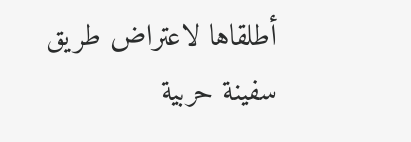أطلقاها لاعتراض طريق سفينة حربية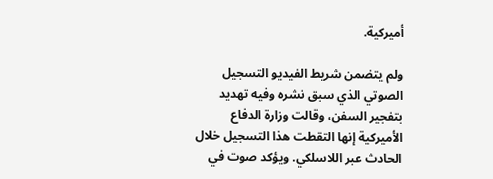أميركية.

ولم يتضمن شريط الفيديو التسجيل الصوتي الذي سبق نشره وفيه تهديد بتفجير السفن، وقالت وزارة الدفاع الأميركية إنها التقطت هذا التسجيل خلال الحادث عبر اللاسلكي. ويؤكد صوت في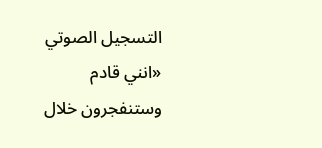التسجيل الصوتي «انني قادم وستنفجرون خلال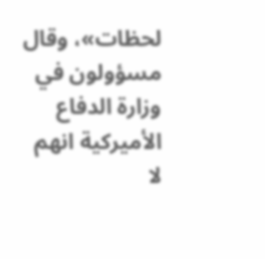لحظات»، وقال مسؤولون في وزارة الدفاع الأميركية انهم لا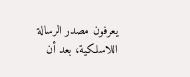يعرفون مصدر الرسالة اللاسلكية، بعد أن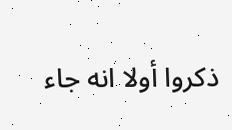ذكروا أولا انه جاء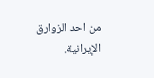من احد الزوارق الإيرانية.